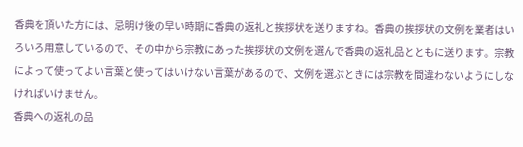香典を頂いた方には、忌明け後の早い時期に香典の返礼と挨拶状を送りますね。香典の挨拶状の文例を業者はいろいろ用意しているので、その中から宗教にあった挨拶状の文例を選んで香典の返礼品とともに送ります。宗教によって使ってよい言葉と使ってはいけない言葉があるので、文例を選ぶときには宗教を間違わないようにしなければいけません。
香典への返礼の品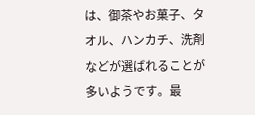は、御茶やお菓子、タオル、ハンカチ、洗剤などが選ばれることが多いようです。最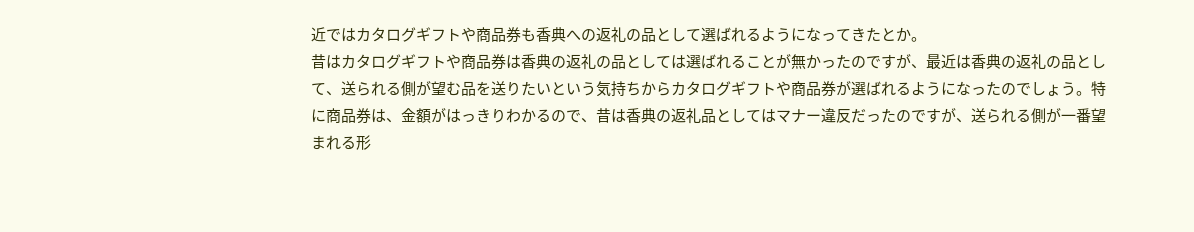近ではカタログギフトや商品券も香典への返礼の品として選ばれるようになってきたとか。
昔はカタログギフトや商品券は香典の返礼の品としては選ばれることが無かったのですが、最近は香典の返礼の品として、送られる側が望む品を送りたいという気持ちからカタログギフトや商品券が選ばれるようになったのでしょう。特に商品券は、金額がはっきりわかるので、昔は香典の返礼品としてはマナー違反だったのですが、送られる側が一番望まれる形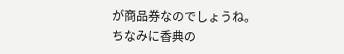が商品券なのでしょうね。
ちなみに香典の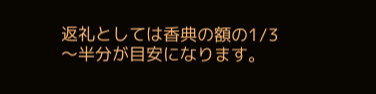返礼としては香典の額の1/3〜半分が目安になります。